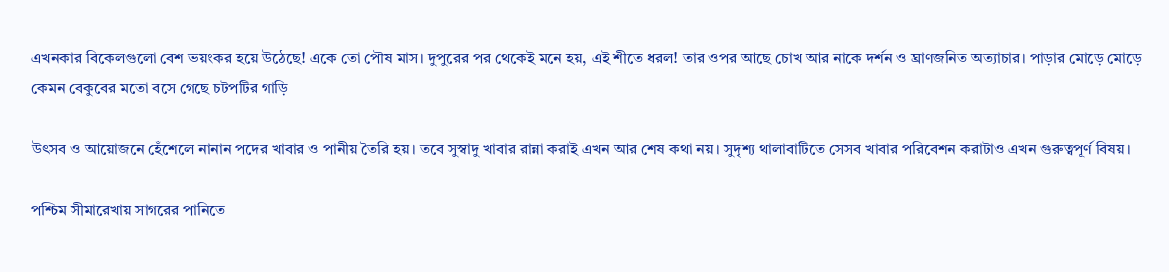এখনকার বিকেলগুলো বেশ ভয়ংকর হয়ে উঠেছে! একে তো পৌষ মাস। দুপুরের পর থেকেই মনে হয়, এই শীতে ধরল! তার ওপর আছে চোখ আর নাকে দর্শন ও ঘ্রাণজনিত অত্যাচার। পাড়ার মোড়ে মোড়ে কেমন বেকুবের মতো বসে গেছে চটপটির গাড়ি

উৎসব ও আয়োজনে হেঁশেলে নানান পদের খাবার ও পানীয় তৈরি হয়। তবে সুস্বাদু খাবার রান্না করাই এখন আর শেষ কথা নয়। সুদৃশ্য থালাবাটিতে সেসব খাবার পরিবেশন করাটাও এখন গুরুত্বপূর্ণ বিষয়।

পশ্চিম সীমারেখায় সাগরের পানিতে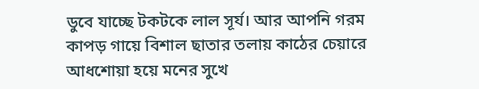ডুবে যাচ্ছে টকটকে লাল সূর্য। আর আপনি গরম কাপড় গায়ে বিশাল ছাতার তলায় কাঠের চেয়ারে আধশোয়া হয়ে মনের সুখে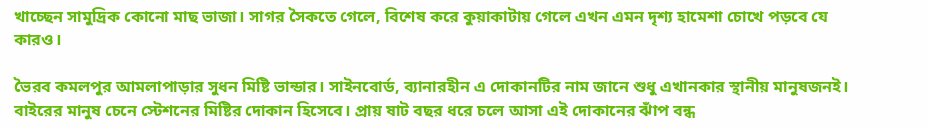খাচ্ছেন সামুদ্রিক কোনো মাছ ভাজা। সাগর সৈকতে গেলে, বিশেষ করে কুয়াকাটায় গেলে এখন এমন দৃশ্য হামেশা চোখে পড়বে যে কারও।

ভৈরব কমলপুর আমলাপাড়ার সুধন মিষ্টি ভান্ডার। সাইনবোর্ড, ব্যানারহীন এ দোকানটির নাম জানে শুধু এখানকার স্থানীয় মানুষজনই। বাইরের মানুষ চেনে স্টেশনের মিষ্টির দোকান হিসেবে। প্রায় ষাট বছর ধরে চলে আসা এই দোকানের ঝাঁপ বন্ধ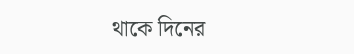থাকে দিনের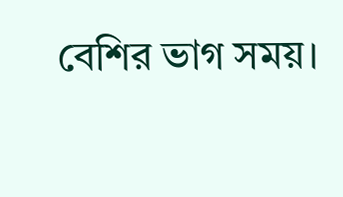বেশির ভাগ সময়।